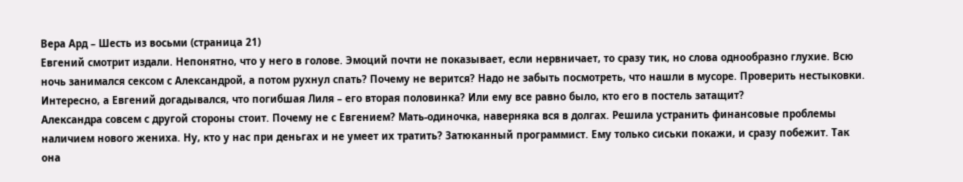Вера Ард – Шесть из восьми (страница 21)
Евгений смотрит издали. Непонятно, что у него в голове. Эмоций почти не показывает, если нервничает, то сразу тик, но слова однообразно глухие. Всю ночь занимался сексом с Александрой, а потом рухнул спать? Почему не верится? Надо не забыть посмотреть, что нашли в мусоре. Проверить нестыковки. Интересно, а Евгений догадывался, что погибшая Лиля – его вторая половинка? Или ему все равно было, кто его в постель затащит?
Александра совсем с другой стороны стоит. Почему не с Евгением? Мать-одиночка, наверняка вся в долгах. Решила устранить финансовые проблемы наличием нового жениха. Ну, кто у нас при деньгах и не умеет их тратить? Затюканный программист. Ему только сиськи покажи, и сразу побежит. Так она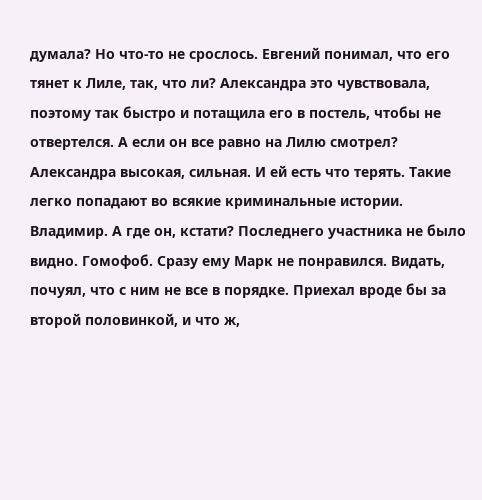думала? Но что-то не срослось. Евгений понимал, что его тянет к Лиле, так, что ли? Александра это чувствовала, поэтому так быстро и потащила его в постель, чтобы не отвертелся. А если он все равно на Лилю смотрел? Александра высокая, сильная. И ей есть что терять. Такие легко попадают во всякие криминальные истории.
Владимир. А где он, кстати? Последнего участника не было видно. Гомофоб. Сразу ему Марк не понравился. Видать, почуял, что с ним не все в порядке. Приехал вроде бы за второй половинкой, и что ж,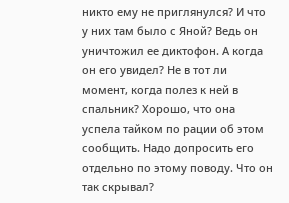никто ему не приглянулся? И что у них там было с Яной? Ведь он уничтожил ее диктофон. А когда он его увидел? Не в тот ли момент, когда полез к ней в спальник? Хорошо, что она успела тайком по рации об этом сообщить. Надо допросить его отдельно по этому поводу. Что он так скрывал?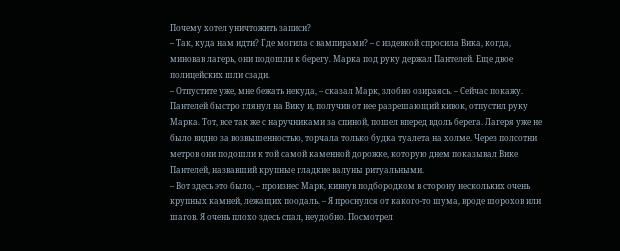Почему хотел уничтожить записи?
– Так, куда нам идти? Где могила с вампирами? – с издевкой спросила Вика, когда, миновав лагерь, они подошли к берегу. Марка под руку держал Пантелей. Еще двое полицейских шли сзади.
– Отпустите уже, мне бежать некуда, – сказал Марк, злобно озираясь. – Сейчас покажу.
Пантелей быстро глянул на Вику и, получив от нее разрешающий кивок, отпустил руку Марка. Тот, все так же с наручниками за спиной, пошел вперед вдоль берега. Лагеря уже не было видно за возвышенностью, торчала только будка туалета на холме. Через полсотни метров они подошли к той самой каменной дорожке, которую днем показывал Вике Пантелей, назвавший крупные гладкие валуны ритуальными.
– Вот здесь это было, – произнес Марк, кивнув подбородком в сторону нескольких очень крупных камней, лежащих поодаль. – Я проснулся от какого-то шума, вроде шорохов или шагов. Я очень плохо здесь спал, неудобно. Посмотрел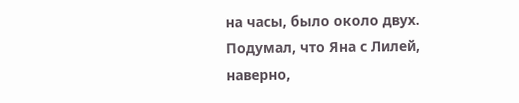на часы, было около двух. Подумал, что Яна с Лилей, наверно,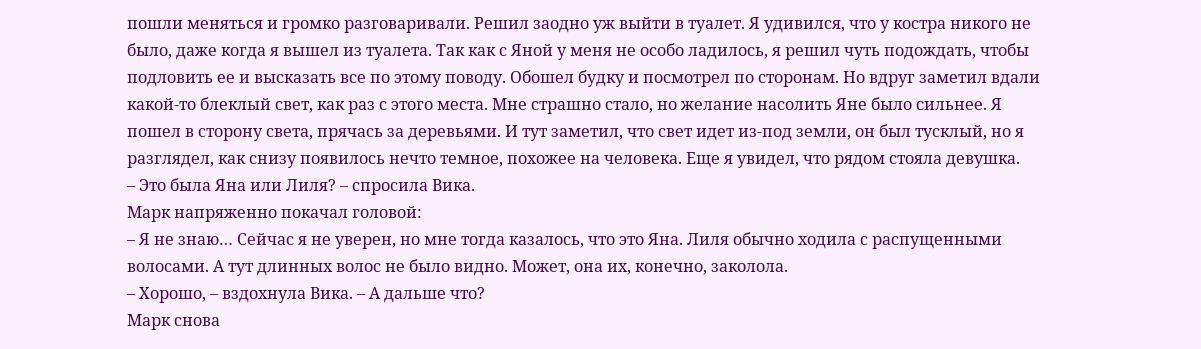пошли меняться и громко разговаривали. Решил заодно уж выйти в туалет. Я удивился, что у костра никого не было, даже когда я вышел из туалета. Так как с Яной у меня не особо ладилось, я решил чуть подождать, чтобы подловить ее и высказать все по этому поводу. Обошел будку и посмотрел по сторонам. Но вдруг заметил вдали какой-то блеклый свет, как раз с этого места. Мне страшно стало, но желание насолить Яне было сильнее. Я пошел в сторону света, прячась за деревьями. И тут заметил, что свет идет из-под земли, он был тусклый, но я разглядел, как снизу появилось нечто темное, похожее на человека. Еще я увидел, что рядом стояла девушка.
– Это была Яна или Лиля? – спросила Вика.
Марк напряженно покачал головой:
– Я не знаю… Сейчас я не уверен, но мне тогда казалось, что это Яна. Лиля обычно ходила с распущенными волосами. А тут длинных волос не было видно. Может, она их, конечно, заколола.
– Хорошо, – вздохнула Вика. – А дальше что?
Марк снова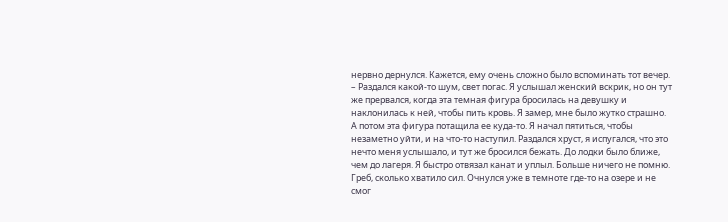нервно дернулся. Кажется, ему очень сложно было вспоминать тот вечер.
– Раздался какой-то шум, свет погас. Я услышал женский вскрик, но он тут же прервался, когда эта темная фигура бросилась на девушку и наклонилась к ней, чтобы пить кровь. Я замер, мне было жутко страшно. А потом эта фигура потащила ее куда-то. Я начал пятиться, чтобы незаметно уйти, и на что-то наступил. Раздался хруст, я испугался, что это нечто меня услышало, и тут же бросился бежать. До лодки было ближе, чем до лагеря. Я быстро отвязал канат и уплыл. Больше ничего не помню. Греб, сколько хватило сил. Очнулся уже в темноте где-то на озере и не смог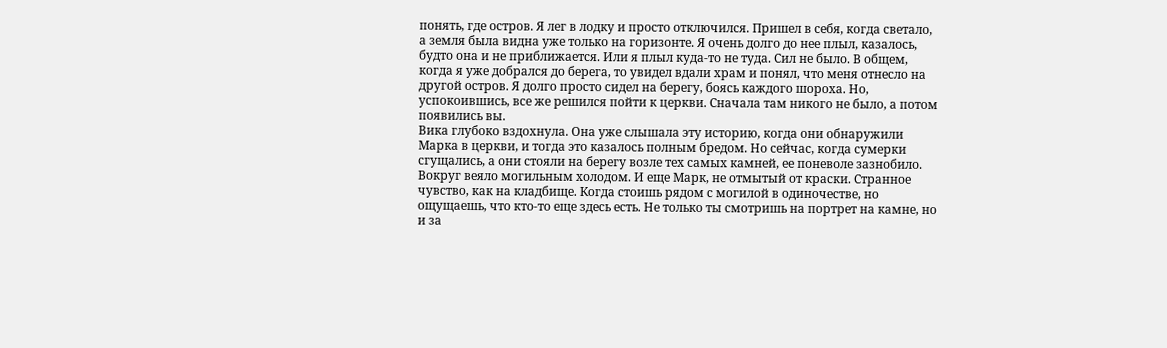понять, где остров. Я лег в лодку и просто отключился. Пришел в себя, когда светало, а земля была видна уже только на горизонте. Я очень долго до нее плыл, казалось, будто она и не приближается. Или я плыл куда-то не туда. Сил не было. В общем, когда я уже добрался до берега, то увидел вдали храм и понял, что меня отнесло на другой остров. Я долго просто сидел на берегу, боясь каждого шороха. Но, успокоившись, все же решился пойти к церкви. Сначала там никого не было, а потом появились вы.
Вика глубоко вздохнула. Она уже слышала эту историю, когда они обнаружили Марка в церкви, и тогда это казалось полным бредом. Но сейчас, когда сумерки сгущались, а они стояли на берегу возле тех самых камней, ее поневоле зазнобило. Вокруг веяло могильным холодом. И еще Марк, не отмытый от краски. Странное чувство, как на кладбище. Когда стоишь рядом с могилой в одиночестве, но ощущаешь, что кто-то еще здесь есть. Не только ты смотришь на портрет на камне, но и за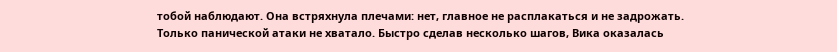тобой наблюдают. Она встряхнула плечами: нет, главное не расплакаться и не задрожать. Только панической атаки не хватало. Быстро сделав несколько шагов, Вика оказалась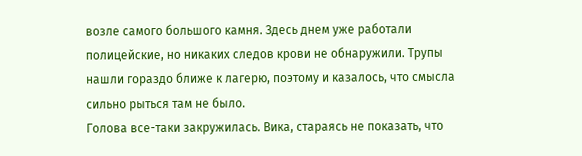возле самого большого камня. Здесь днем уже работали полицейские, но никаких следов крови не обнаружили. Трупы нашли гораздо ближе к лагерю, поэтому и казалось, что смысла сильно рыться там не было.
Голова все-таки закружилась. Вика, стараясь не показать, что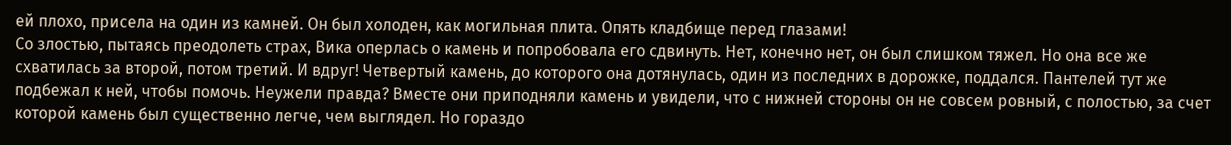ей плохо, присела на один из камней. Он был холоден, как могильная плита. Опять кладбище перед глазами!
Со злостью, пытаясь преодолеть страх, Вика оперлась о камень и попробовала его сдвинуть. Нет, конечно нет, он был слишком тяжел. Но она все же схватилась за второй, потом третий. И вдруг! Четвертый камень, до которого она дотянулась, один из последних в дорожке, поддался. Пантелей тут же подбежал к ней, чтобы помочь. Неужели правда? Вместе они приподняли камень и увидели, что с нижней стороны он не совсем ровный, с полостью, за счет которой камень был существенно легче, чем выглядел. Но гораздо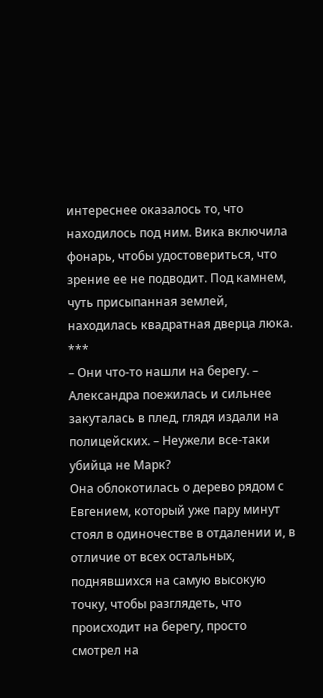интереснее оказалось то, что находилось под ним. Вика включила фонарь, чтобы удостовериться, что зрение ее не подводит. Под камнем, чуть присыпанная землей, находилась квадратная дверца люка.
***
– Они что-то нашли на берегу. – Александра поежилась и сильнее закуталась в плед, глядя издали на полицейских. – Неужели все-таки убийца не Марк?
Она облокотилась о дерево рядом с Евгением, который уже пару минут стоял в одиночестве в отдалении и, в отличие от всех остальных, поднявшихся на самую высокую точку, чтобы разглядеть, что происходит на берегу, просто смотрел на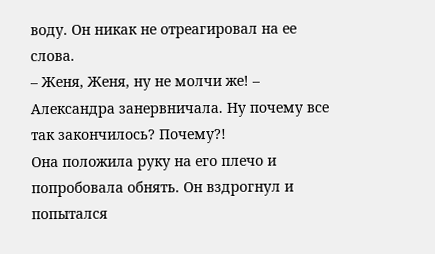воду. Он никак не отреагировал на ее слова.
– Женя, Женя, ну не молчи же! – Александра занервничала. Ну почему все так закончилось? Почему?!
Она положила руку на его плечо и попробовала обнять. Он вздрогнул и попытался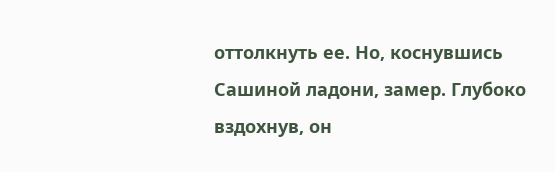оттолкнуть ее. Но, коснувшись Сашиной ладони, замер. Глубоко вздохнув, он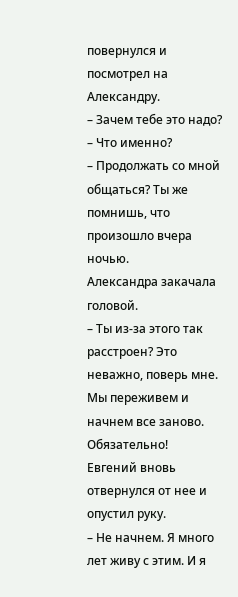повернулся и посмотрел на Александру.
– Зачем тебе это надо?
– Что именно?
– Продолжать со мной общаться? Ты же помнишь, что произошло вчера ночью.
Александра закачала головой.
– Ты из-за этого так расстроен? Это неважно, поверь мне. Мы переживем и начнем все заново. Обязательно!
Евгений вновь отвернулся от нее и опустил руку.
– Не начнем. Я много лет живу с этим. И я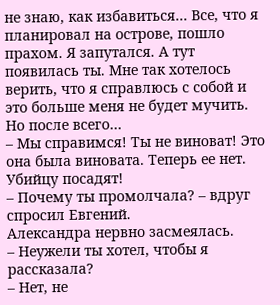не знаю, как избавиться… Все, что я планировал на острове, пошло прахом. Я запутался. А тут появилась ты. Мне так хотелось верить, что я справлюсь с собой и это больше меня не будет мучить. Но после всего…
– Мы справимся! Ты не виноват! Это она была виновата. Теперь ее нет. Убийцу посадят!
– Почему ты промолчала? – вдруг спросил Евгений.
Александра нервно засмеялась.
– Неужели ты хотел, чтобы я рассказала?
– Нет, не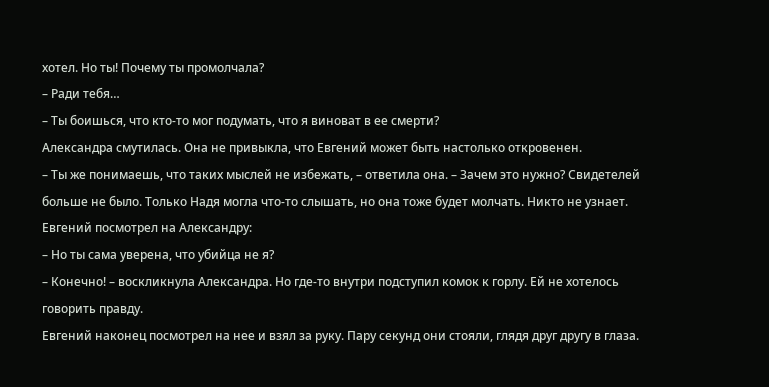хотел. Но ты! Почему ты промолчала?
– Ради тебя…
– Ты боишься, что кто-то мог подумать, что я виноват в ее смерти?
Александра смутилась. Она не привыкла, что Евгений может быть настолько откровенен.
– Ты же понимаешь, что таких мыслей не избежать, – ответила она. – Зачем это нужно? Свидетелей больше не было. Только Надя могла что-то слышать, но она тоже будет молчать. Никто не узнает.
Евгений посмотрел на Александру:
– Но ты сама уверена, что убийца не я?
– Конечно! – воскликнула Александра. Но где-то внутри подступил комок к горлу. Ей не хотелось говорить правду.
Евгений наконец посмотрел на нее и взял за руку. Пару секунд они стояли, глядя друг другу в глаза.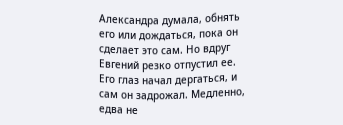Александра думала, обнять его или дождаться, пока он сделает это сам. Но вдруг Евгений резко отпустил ее. Его глаз начал дергаться, и сам он задрожал. Медленно, едва не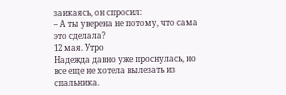заикаясь, он спросил:
– А ты уверена не потому, что сама это сделала?
12 мая. Утро
Надежда давно уже проснулась, но все еще не хотела вылезать из спальника.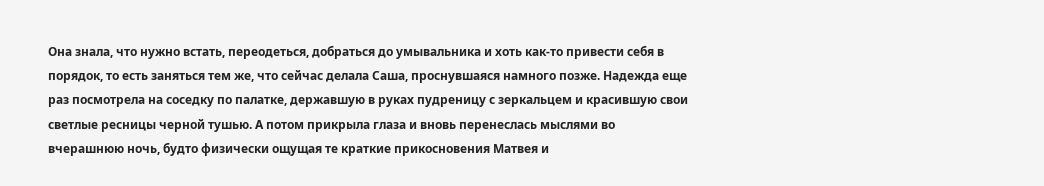Она знала, что нужно встать, переодеться, добраться до умывальника и хоть как-то привести себя в порядок, то есть заняться тем же, что сейчас делала Саша, проснувшаяся намного позже. Надежда еще раз посмотрела на соседку по палатке, державшую в руках пудреницу с зеркальцем и красившую свои светлые ресницы черной тушью. А потом прикрыла глаза и вновь перенеслась мыслями во вчерашнюю ночь, будто физически ощущая те краткие прикосновения Матвея и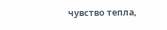чувство тепла,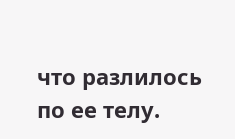что разлилось по ее телу.